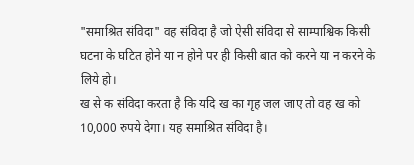"समाश्रित संविदा" वह संविदा है जो ऐसी संविदा से साम्पाश्विक किसी घटना के घटित होने या न होने पर ही किसी बात को करने या न करने के लिये हो।
ख से क संविदा करता है कि यदि ख का गृह जल जाए तो वह ख को 10,000 रुपये देगा। यह समाश्रित संविदा है।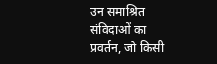उन समाश्रित संविदाओं का प्रवर्तन, जो किसी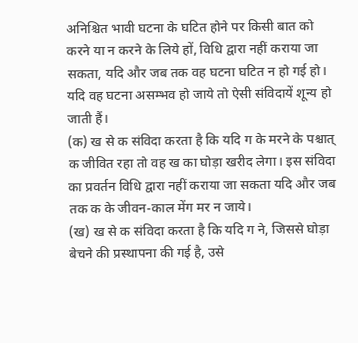अनिश्चित भावी घटना के घटित होने पर किसी बात को करने या न करने के लिये हों, विधि द्वारा नहीं कराया जा सकता, यदि और जब तक वह घटना घटित न हो गई हो।
यदि वह घटना असम्भव हो जाये तो ऐसी संविदायें शून्य हो जाती हैं।
(क) ख से क संविदा करता है कि यदि ग के मरने के पश्चात् क जीवित रहा तो वह ख का घोड़ा खरीद लेगा। इस संविदा का प्रवर्तन विधि द्वारा नहीं कराया जा सकता यदि और जब तक क के जीवन-काल मेंग मर न जाये।
(ख) ख से क संविदा करता है कि यदि ग ने, जिससे घोड़ा बेचने की प्रस्थापना की गई है, उसे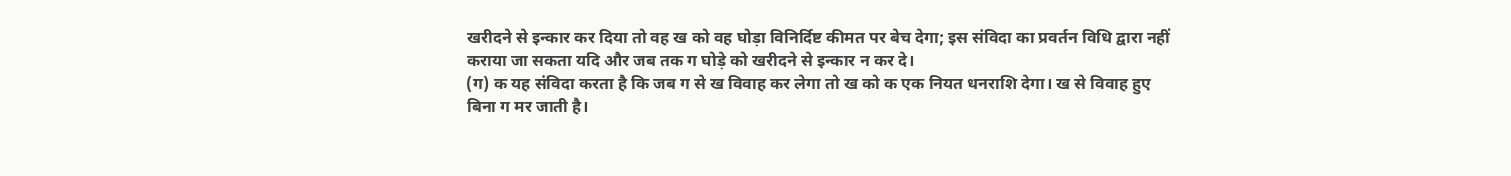खरीदने से इन्कार कर दिया तो वह ख को वह घोड़ा विनिर्दिष्ट कीमत पर बेच देगा; इस संविदा का प्रवर्तन विधि द्वारा नहीं कराया जा सकता यदि और जब तक ग घोड़े को खरीदने से इन्कार न कर दे।
(ग) क यह संविदा करता है कि जब ग से ख विवाह कर लेगा तो ख को क एक नियत धनराशि देगा। ख से विवाह हुए बिना ग मर जाती है।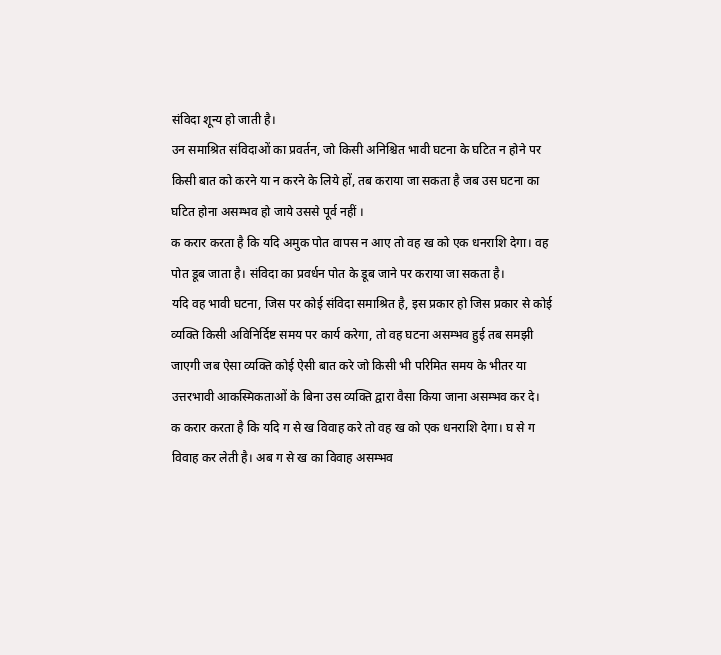संविदा शून्य हो जाती है।
उन समाश्रित संविदाओं का प्रवर्तन, जो किसी अनिश्चित भावी घटना के घटित न होने पर किसी बात को करने या न करने के लिये हों, तब कराया जा सकता है जब उस घटना का घटित होना असम्भव हो जाये उससे पूर्व नहीं ।
क करार करता है कि यदि अमुक पोत वापस न आए तो वह ख को एक धनराशि देगा। वह पोत डूब जाता है। संविदा का प्रवर्धन पोत के डूब जाने पर कराया जा सकता है।
यदि वह भावी घटना, जिस पर कोई संविदा समाश्रित है, इस प्रकार हो जिस प्रकार से कोई व्यक्ति किसी अविनिर्दिष्ट समय पर कार्य करेगा, तो वह घटना असम्भव हुई तब समझी जाएगी जब ऐसा व्यक्ति कोई ऐसी बात करे जो किसी भी परिमित समय के भीतर या उत्तरभावी आकस्मिकताओं के बिना उस व्यक्ति द्वारा वैसा किया जाना असम्भव कर दे।
क करार करता है कि यदि ग से ख विवाह करे तो वह ख को एक धनराशि देगा। घ से ग विवाह कर लेती है। अब ग से ख का विवाह असम्भव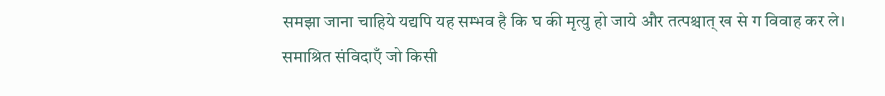समझा जाना चाहिये यद्यपि यह सम्भव है कि घ की मृत्यु हो जाये और तत्पश्चात् ख से ग विवाह कर ले।
समाश्रित संविदाएँ जो किसी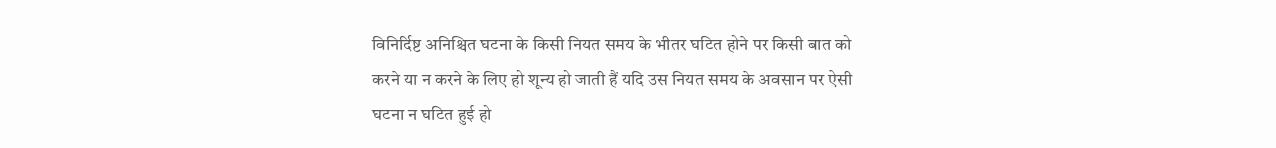विनिर्दिष्ट अनिश्चित घटना के किसी नियत समय के भीतर घटित होने पर किसी बात को करने या न करने के लिए हो शून्य हो जाती हैं यदि उस नियत समय के अवसान पर ऐसी घटना न घटित हुई हो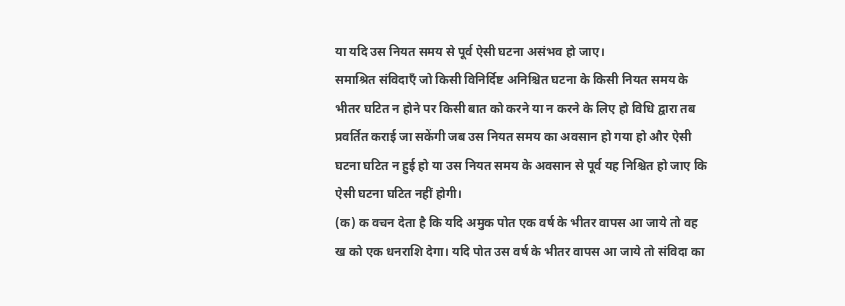या यदि उस नियत समय से पूर्व ऐसी घटना असंभव हो जाए।
समाश्रित संविदाएँ जो किसी विनिर्दिष्ट अनिश्चित घटना के किसी नियत समय के भीतर घटित न होने पर किसी बात को करने या न करने के लिए हो विधि द्वारा तब प्रवर्तित कराई जा सकेंगी जब उस नियत समय का अवसान हो गया हो और ऐसी घटना घटित न हुई हो या उस नियत समय के अवसान से पूर्व यह निश्चित हो जाए कि ऐसी घटना घटित नहीं होगी।
(क) क वचन देता है कि यदि अमुक पोत एक वर्ष के भीतर वापस आ जाये तो वह ख को एक धनराशि देगा। यदि पोत उस वर्ष के भीतर वापस आ जाये तो संविदा का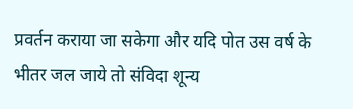प्रवर्तन कराया जा सकेगा और यदि पोत उस वर्ष के भीतर जल जाये तो संविदा शून्य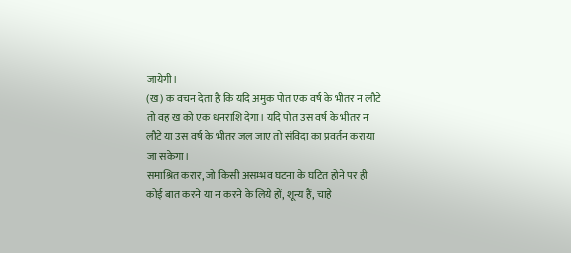जायेगी।
(ख) क वचन देता है कि यदि अमुक पोत एक वर्ष के भीतर न लौटे तो वह ख को एक धनराशि देगा। यदि पोत उस वर्ष के भीतर न लौटे या उस वर्ष के भीतर जल जाए तो संविदा का प्रवर्तन कराया जा सकेगा।
समाश्रित करार, जो किसी असम्भव घटना के घटित होने पर ही कोई बात करने या न करने के लिये हों, शून्य हैं, चाहे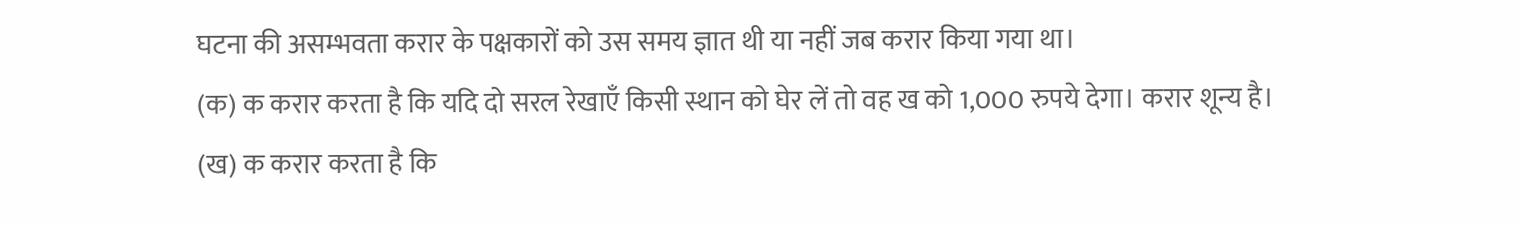घटना की असम्भवता करार के पक्षकारों को उस समय ज्ञात थी या नहीं जब करार किया गया था।
(क) क करार करता है कि यदि दो सरल रेखाएँ किसी स्थान को घेर लें तो वह ख को 1,000 रुपये देगा। करार शून्य है।
(ख) क करार करता है कि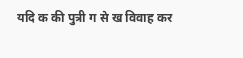यदि क की पुत्री ग से ख विवाह कर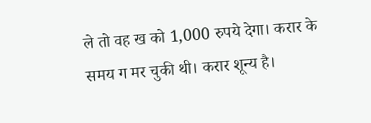ले तो वह ख को 1,000 रुपये देगा। करार के समय ग मर चुकी थी। करार शून्य है।